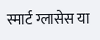स्मार्ट ग्लासेस या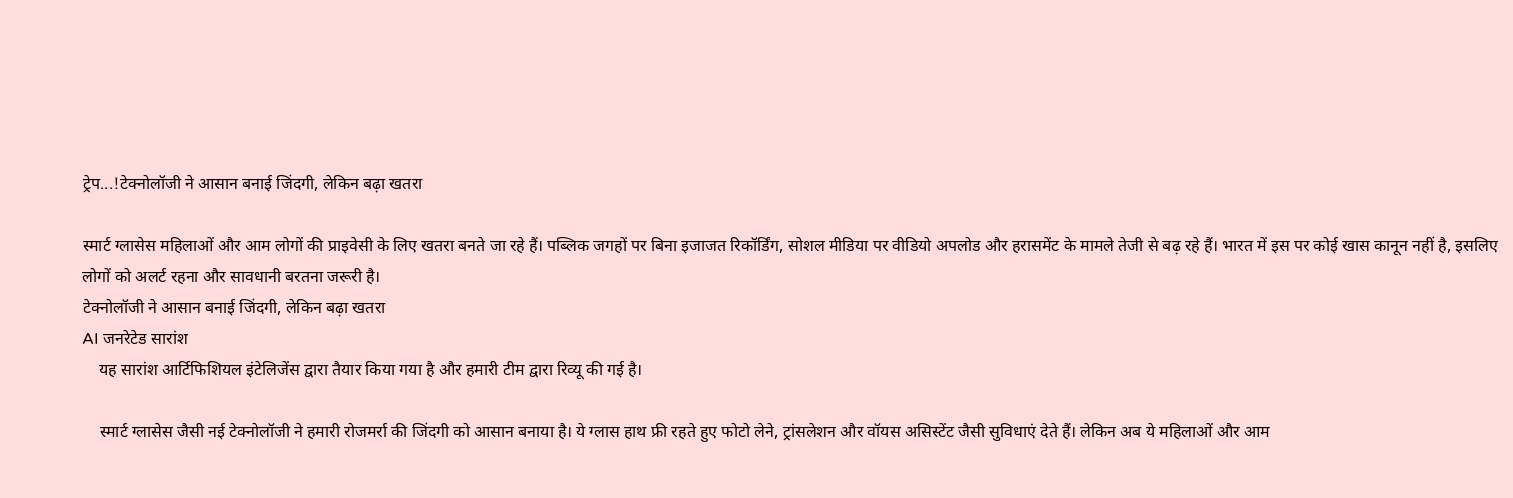ट्रेप...!टेक्नोलॉजी ने आसान बनाई जिंदगी, लेकिन बढ़ा खतरा

स्मार्ट ग्लासेस महिलाओं और आम लोगों की प्राइवेसी के लिए खतरा बनते जा रहे हैं। पब्लिक जगहों पर बिना इजाजत रिकॉर्डिंग, सोशल मीडिया पर वीडियो अपलोड और हरासमेंट के मामले तेजी से बढ़ रहे हैं। भारत में इस पर कोई खास कानून नहीं है, इसलिए लोगों को अलर्ट रहना और सावधानी बरतना जरूरी है।
टेक्नोलॉजी ने आसान बनाई जिंदगी, लेकिन बढ़ा खतरा
AI जनरेटेड सारांश
    यह सारांश आर्टिफिशियल इंटेलिजेंस द्वारा तैयार किया गया है और हमारी टीम द्वारा रिव्यू की गई है।

    स्मार्ट ग्लासेस जैसी नई टेक्नोलॉजी ने हमारी रोजमर्रा की जिंदगी को आसान बनाया है। ये ग्लास हाथ फ्री रहते हुए फोटो लेने, ट्रांसलेशन और वॉयस असिस्टेंट जैसी सुविधाएं देते हैं। लेकिन अब ये महिलाओं और आम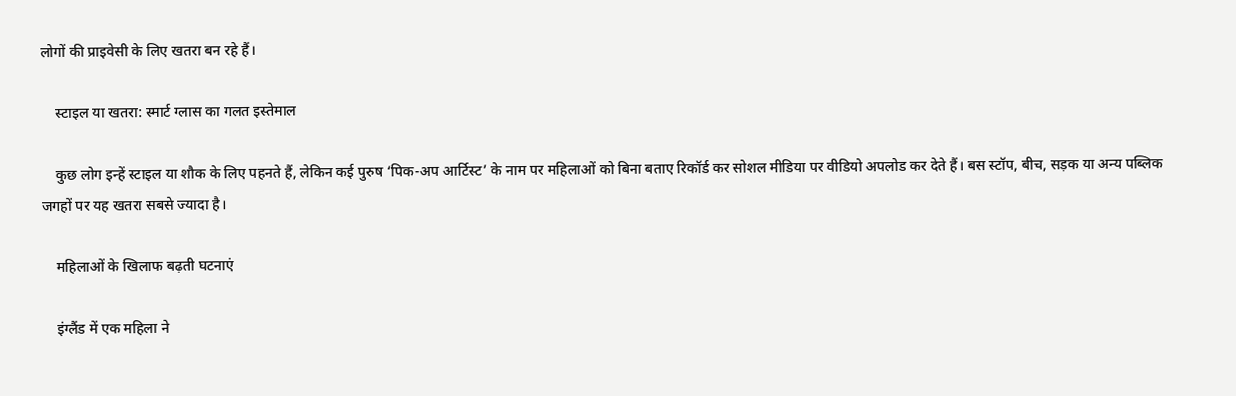लोगों की प्राइवेसी के लिए खतरा बन रहे हैं।

    स्टाइल या खतरा: स्मार्ट ग्लास का गलत इस्तेमाल

    कुछ लोग इन्हें स्टाइल या शौक के लिए पहनते हैं, लेकिन कई पुरुष ‘पिक-अप आर्टिस्ट’ के नाम पर महिलाओं को बिना बताए रिकॉर्ड कर सोशल मीडिया पर वीडियो अपलोड कर देते हैं। बस स्टॉप, बीच, सड़क या अन्य पब्लिक जगहों पर यह खतरा सबसे ज्यादा है।

    महिलाओं के खिलाफ बढ़ती घटनाएं

    इंग्लैंड में एक महिला ने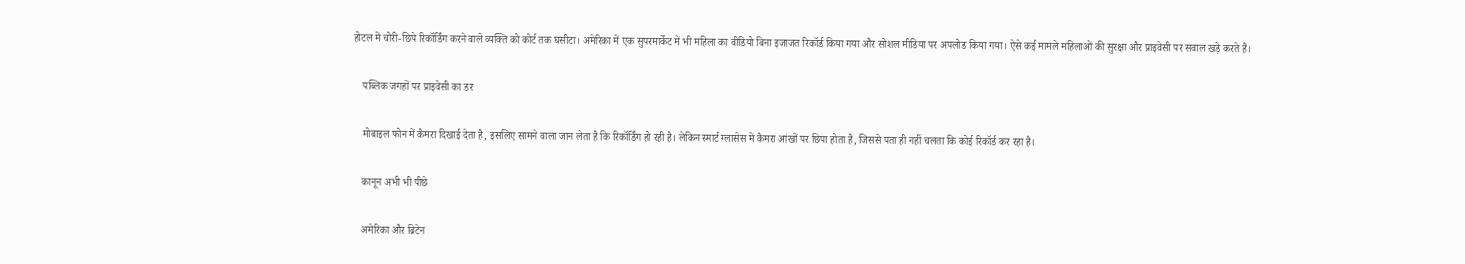होटल में चोरी-छिपे रिकॉर्डिंग करने वाले व्यक्ति को कोर्ट तक घसीटा। अमेरिका में एक सुपरमार्केट में भी महिला का वीडियो बिना इजाजत रिकॉर्ड किया गया और सोशल मीडिया पर अपलोड किया गया। ऐसे कई मामले महिलाओं की सुरक्षा और प्राइवेसी पर सवाल खड़े करते हैं।

    पब्लिक जगहों पर प्राइवेसी का डर

    मोबाइल फोन में कैमरा दिखाई देता है, इसलिए सामने वाला जान लेता है कि रिकॉर्डिंग हो रही है। लेकिन स्मार्ट ग्लासेस में कैमरा आंखों पर छिपा होता है, जिससे पता ही नहीं चलता कि कोई रिकॉर्ड कर रहा है।

    कानून अभी भी पीछे

    अमेरिका और ब्रिटेन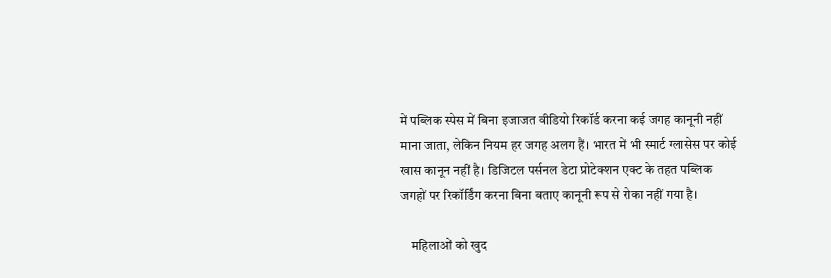में पब्लिक स्पेस में बिना इजाजत वीडियो रिकॉर्ड करना कई जगह कानूनी नहीं माना जाता, लेकिन नियम हर जगह अलग हैं। भारत में भी स्मार्ट ग्लासेस पर कोई खास कानून नहीं है। डिजिटल पर्सनल डेटा प्रोटेक्शन एक्ट के तहत पब्लिक जगहों पर रिकॉर्डिंग करना बिना बताए कानूनी रूप से रोका नहीं गया है।

    महिलाओं को खुद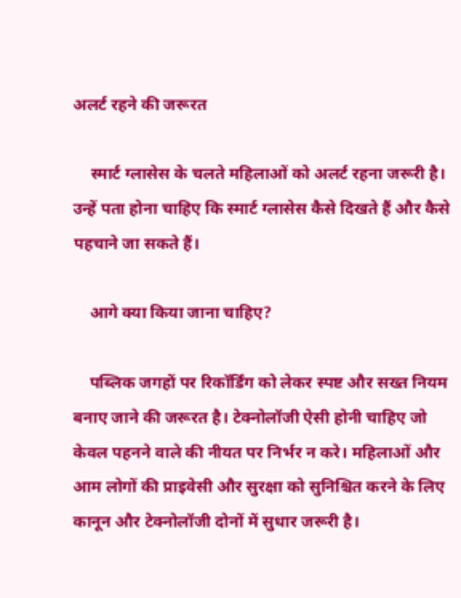अलर्ट रहने की जरूरत

    स्मार्ट ग्लासेस के चलते महिलाओं को अलर्ट रहना जरूरी है। उन्हें पता होना चाहिए कि स्मार्ट ग्लासेस कैसे दिखते हैं और कैसे पहचाने जा सकते हैं।

    आगे क्या किया जाना चाहिए?

    पब्लिक जगहों पर रिकॉर्डिंग को लेकर स्पष्ट और सख्त नियम बनाए जाने की जरूरत है। टेक्नोलॉजी ऐसी होनी चाहिए जो केवल पहनने वाले की नीयत पर निर्भर न करे। महिलाओं और आम लोगों की प्राइवेसी और सुरक्षा को सुनिश्चित करने के लिए कानून और टेक्नोलॉजी दोनों में सुधार जरूरी है।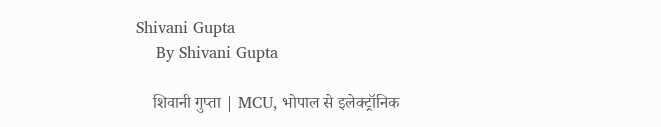Shivani Gupta
    By Shivani Gupta

    शिवानी गुप्ता | MCU, भोपाल से इलेक्ट्रॉनिक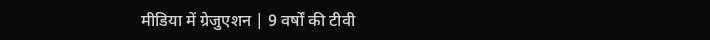मीडिया में ग्रेजुएशन | 9 वर्षों की टीवी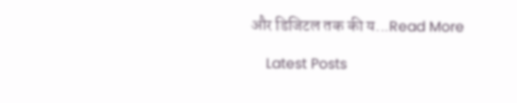और डिजिटल तक की य...Read More

    Latest Posts